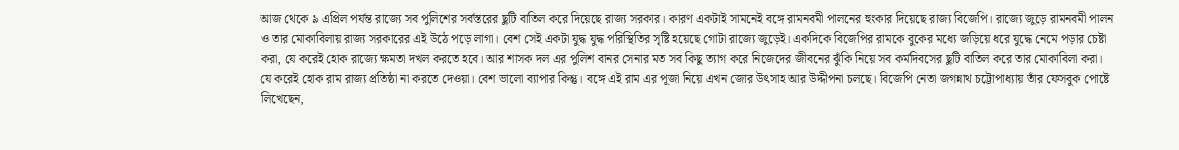আজ থেকে ৯ এপ্রিল পর্যন্ত রাজ্যে সব পুলিশের সর্বস্তরের ছুটি বাতিল করে দিয়েছে রাজ্য সরকার। কারণ একটাই সামনেই বঙ্গে রামনবমী পালনের হুংকার দিয়েছে রাজ্য বিজেপি। রাজ্যে জুড়ে রামনবমী পালন ও তার মোকাবিলায় রাজ্য সরকারের এই উঠে পড়ে লাগা। বেশ সেই একটা যুদ্ধ যুদ্ধ পরিস্থিতির সৃষ্টি হয়েছে গোটা রাজ্যে জুড়েই। একদিকে বিজেপির রামকে বুকের মধ্যে জড়িয়ে ধরে যুদ্ধে নেমে পড়ার চেষ্টা করা, যে করেই হোক রাজ্যে ক্ষমতা দখল করতে হবে। আর শাসক দল এর পুলিশ বানর সেনার মত সব কিছু ত্যাগ করে নিজেদের জীবনের ঝুঁকি নিয়ে সব কর্মদিবসের ছুটি বাতিল করে তার মোকাবিলা করা। যে করেই হোক রাম রাজ্য প্রতিষ্ঠা না করতে দেওয়া। বেশ ভালো ব্যাপার কিন্তু। বঙ্গে এই রাম এর পূজা নিয়ে এখন জোর উৎসাহ আর উদ্দীপনা চলছে। বিজেপি নেতা জগন্নাথ চট্টোপাধ্যায় তাঁর ফেসবুক পোষ্টে লিখেছেন,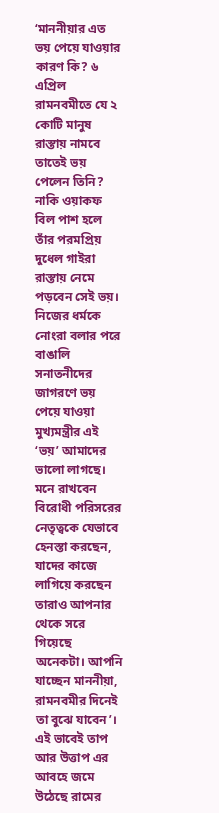‘মাননীয়ার এত ভয় পেয়ে যাওয়ার কারণ কি? ৬ এপ্রিল রামনবমীতে যে ২ কোটি মানুষ রাস্তায় নামবে তাতেই ভয় পেলেন তিনি? নাকি ওয়াকফ বিল পাশ হলে তাঁর পরমপ্রিয় দুধেল গাইরা রাস্তায় নেমে পড়বেন সেই ভয়। নিজের ধর্মকে নোংরা বলার পরে বাঙালি সনাতনীদের জাগরণে ভয় পেয়ে যাওয়া মুখ্যমন্ত্রীর এই ‘ভয়’ আমাদের ভালো লাগছে। মনে রাখবেন বিরোধী পরিসরের নেতৃত্বকে যেভাবে হেনস্তা করছেন, যাদের কাজে লাগিয়ে করছেন তারাও আপনার থেকে সরে গিয়েছে অনেকটা। আপনি যাচ্ছেন মাননীয়া, রামনবমীর দিনেই তা বুঝে যাবেন’। এই ভাবেই তাপ আর উত্তাপ এর আবহে জমে উঠেছে রামের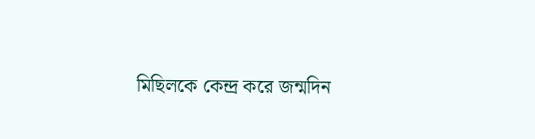মিছিলকে কেন্দ্র করে জন্মদিন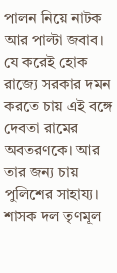পালন নিয়ে নাটক আর পাল্টা জবাব। যে করেই হোক রাজ্যে সরকার দমন করতে চায় এই বঙ্গে দেবতা রামের অবতরণকে। আর তার জন্য চায় পুলিশের সাহায্য। শাসক দল তৃণমূল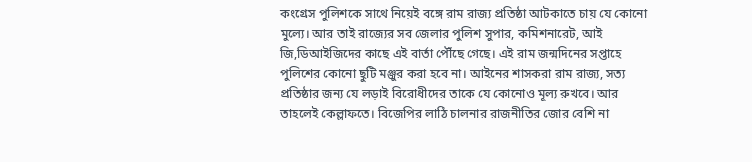কংগ্রেস পুলিশকে সাথে নিয়েই বঙ্গে রাম রাজ্য প্রতিষ্ঠা আটকাতে চায় যে কোনো মুল্যে। আর তাই রাজ্যের সব জেলার পুলিশ সুপার, কমিশনারেট, আই জি,ডিআইজিদের কাছে এই বার্তা পৌঁছে গেছে। এই রাম জন্মদিনের সপ্তাহে পুলিশের কোনো ছুটি মঞ্জুর করা হবে না। আইনের শাসকরা রাম রাজ্য, সত্য প্রতিষ্ঠার জন্য যে লড়াই বিরোধীদের তাকে যে কোনোও মূল্য রুখবে। আর তাহলেই কেল্লাফতে। বিজেপির লাঠি চালনার রাজনীতির জোর বেশি না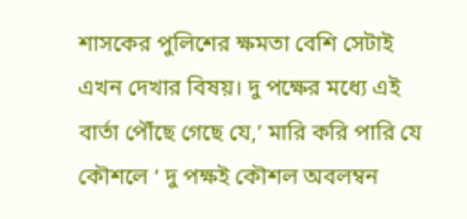শাসকের পুলিশের ক্ষমতা বেশি সেটাই এখন দেখার বিষয়। দু পক্ষের মধ্যে এই বার্তা পৌঁছে গেছে যে,’ মারি করি পারি যে কৌশলে ‘ দু পক্ষই কৌশল অবলম্বন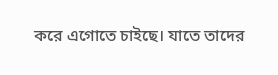করে এগোতে চাইছে। যাতে তাদের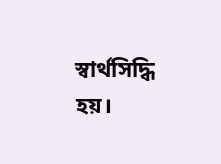স্বার্থসিদ্ধি হয়।